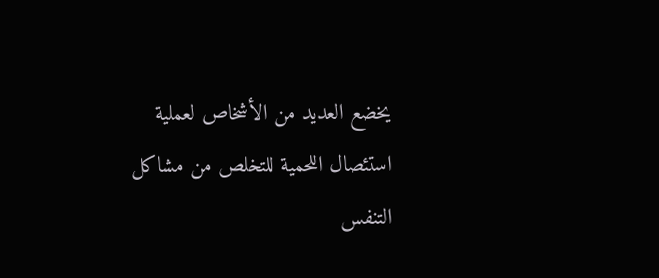يخضع العديد من الأشخاص لعملية استئصال اللحمية للتخلص من مشاكل التنفس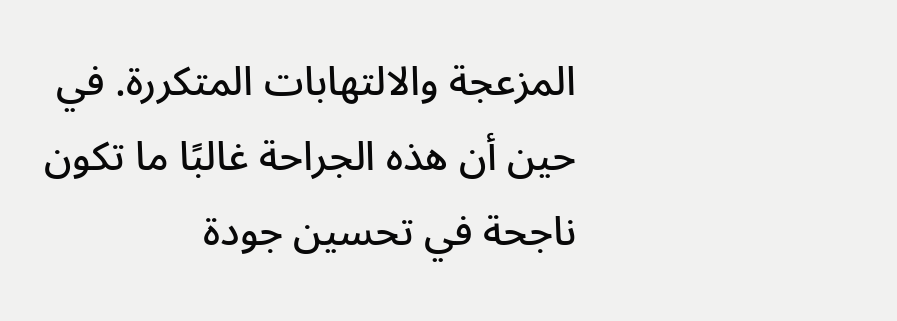المزعجة والالتهابات المتكررة. في حين أن هذه الجراحة غالبًا ما تكون ناجحة في تحسين جودة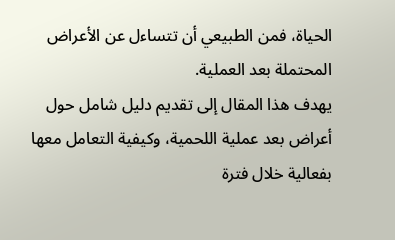الحياة، فمن الطبيعي أن تتساءل عن الأعراض المحتملة بعد العملية.
يهدف هذا المقال إلى تقديم دليل شامل حول أعراض بعد عملية اللحمية، وكيفية التعامل معها بفعالية خلال فترة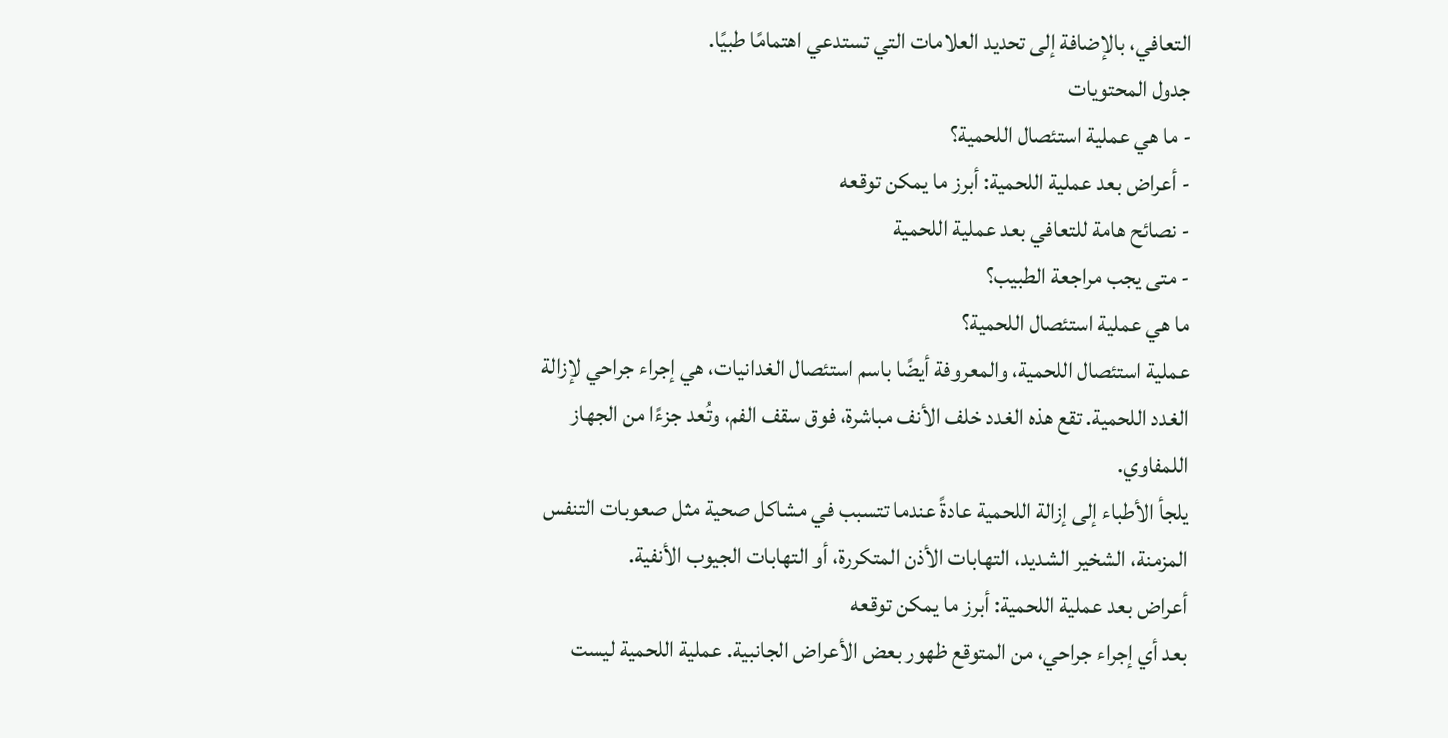التعافي، بالإضافة إلى تحديد العلامات التي تستدعي اهتمامًا طبيًا.
جدول المحتويات
- ما هي عملية استئصال اللحمية؟
- أعراض بعد عملية اللحمية: أبرز ما يمكن توقعه
- نصائح هامة للتعافي بعد عملية اللحمية
- متى يجب مراجعة الطبيب؟
ما هي عملية استئصال اللحمية؟
عملية استئصال اللحمية، والمعروفة أيضًا باسم استئصال الغدانيات، هي إجراء جراحي لإزالة الغدد اللحمية. تقع هذه الغدد خلف الأنف مباشرة، فوق سقف الفم، وتُعد جزءًا من الجهاز اللمفاوي.
يلجأ الأطباء إلى إزالة اللحمية عادةً عندما تتسبب في مشاكل صحية مثل صعوبات التنفس المزمنة، الشخير الشديد، التهابات الأذن المتكررة، أو التهابات الجيوب الأنفية.
أعراض بعد عملية اللحمية: أبرز ما يمكن توقعه
بعد أي إجراء جراحي، من المتوقع ظهور بعض الأعراض الجانبية. عملية اللحمية ليست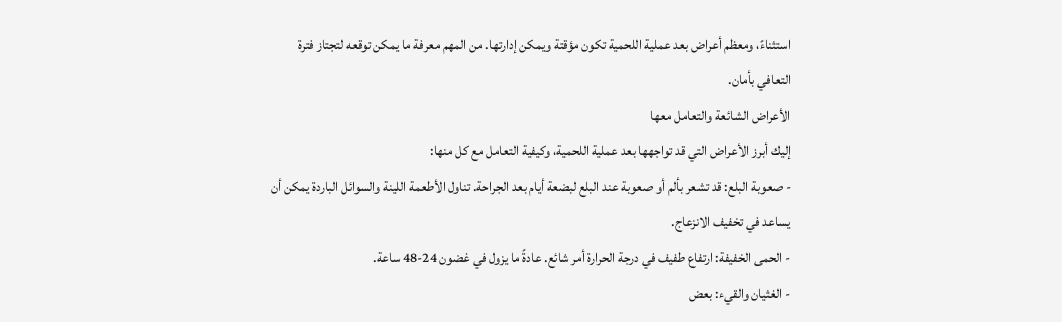استثناءً، ومعظم أعراض بعد عملية اللحمية تكون مؤقتة ويمكن إدارتها. من المهم معرفة ما يمكن توقعه لتجتاز فترة التعافي بأمان.
الأعراض الشائعة والتعامل معها
إليك أبرز الأعراض التي قد تواجهها بعد عملية اللحمية، وكيفية التعامل مع كل منها:
- صعوبة البلع: قد تشعر بألم أو صعوبة عند البلع لبضعة أيام بعد الجراحة. تناول الأطعمة اللينة والسوائل الباردة يمكن أن يساعد في تخفيف الانزعاج.
- الحمى الخفيفة: ارتفاع طفيف في درجة الحرارة أمر شائع. عادةً ما يزول في غضون 24-48 ساعة.
- الغثيان والقيء: بعض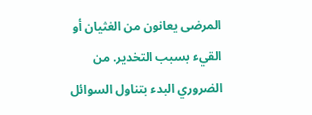المرضى يعانون من الغثيان أو القيء بسبب التخدير. من الضروري البدء بتناول السوائل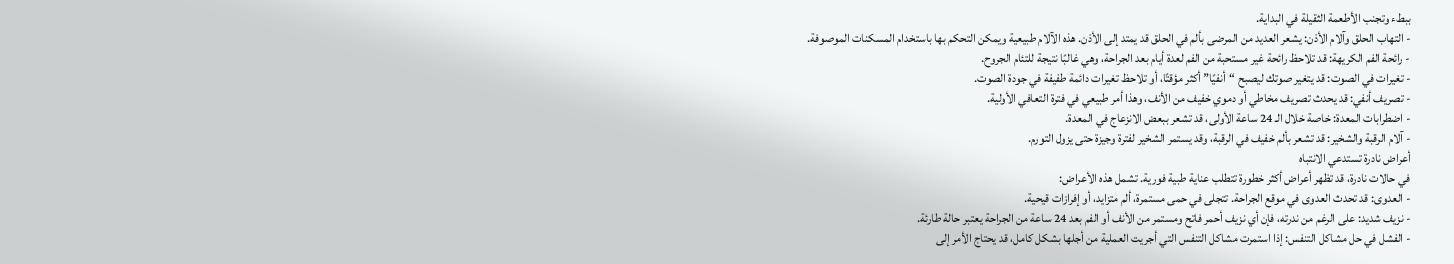ببطء وتجنب الأطعمة الثقيلة في البداية.
- التهاب الحلق وآلام الأذن: يشعر العديد من المرضى بألم في الحلق قد يمتد إلى الأذن. هذه الآلام طبيعية ويمكن التحكم بها باستخدام المسكنات الموصوفة.
- رائحة الفم الكريهة: قد تلاحظ رائحة غير مستحبة من الفم لعدة أيام بعد الجراحة، وهي غالبًا نتيجة للتئام الجروح.
- تغيرات في الصوت: قد يتغير صوتك ليصبح “أنفيًا” أكثر مؤقتًا، أو تلاحظ تغيرات دائمة طفيفة في جودة الصوت.
- تصريف أنفي: قد يحدث تصريف مخاطي أو دموي خفيف من الأنف، وهذا أمر طبيعي في فترة التعافي الأولية.
- اضطرابات المعدة: خاصة خلال الـ 24 ساعة الأولى، قد تشعر ببعض الانزعاج في المعدة.
- آلام الرقبة والشخير: قد تشعر بألم خفيف في الرقبة، وقد يستمر الشخير لفترة وجيزة حتى يزول التورم.
أعراض نادرة تستدعي الانتباه
في حالات نادرة، قد تظهر أعراض أكثر خطورة تتطلب عناية طبية فورية. تشمل هذه الأعراض:
- العدوى: قد تحدث العدوى في موقع الجراحة. تتجلى في حمى مستمرة، ألم متزايد، أو إفرازات قيحية.
- نزيف شديد: على الرغم من ندرته، فإن أي نزيف أحمر فاتح ومستمر من الأنف أو الفم بعد 24 ساعة من الجراحة يعتبر حالة طارئة.
- الفشل في حل مشاكل التنفس: إذا استمرت مشاكل التنفس التي أجريت العملية من أجلها بشكل كامل، قد يحتاج الأمر إلى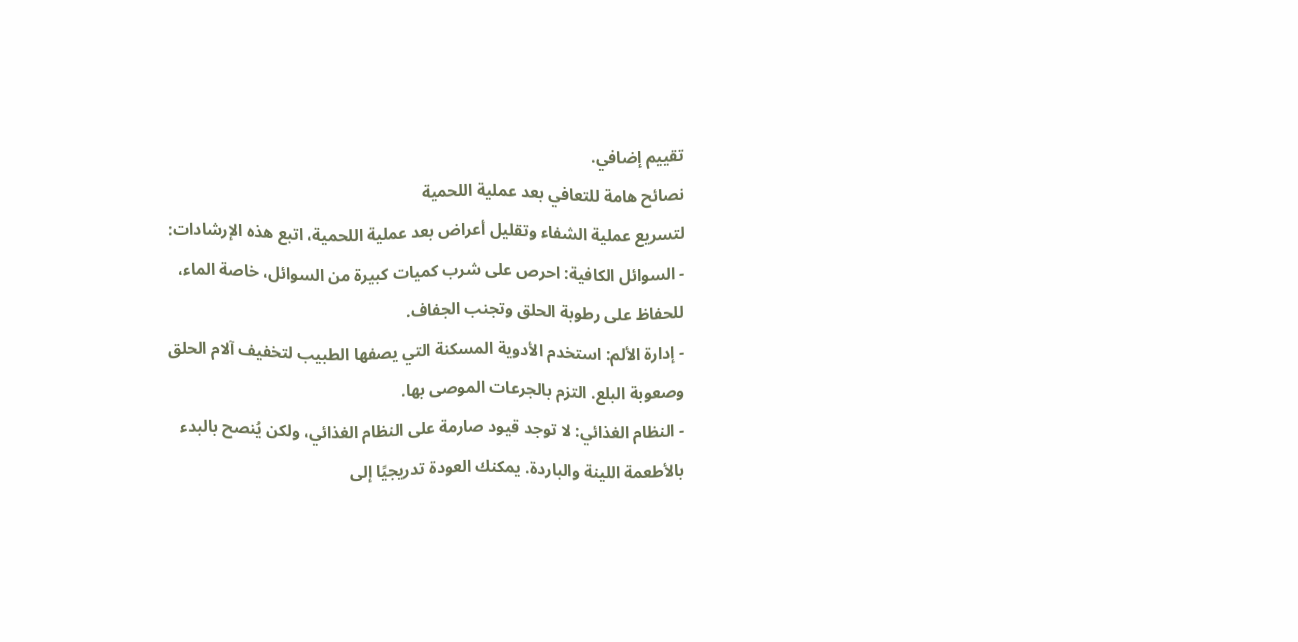تقييم إضافي.
نصائح هامة للتعافي بعد عملية اللحمية
لتسريع عملية الشفاء وتقليل أعراض بعد عملية اللحمية، اتبع هذه الإرشادات:
- السوائل الكافية: احرص على شرب كميات كبيرة من السوائل، خاصة الماء، للحفاظ على رطوبة الحلق وتجنب الجفاف.
- إدارة الألم: استخدم الأدوية المسكنة التي يصفها الطبيب لتخفيف آلام الحلق وصعوبة البلع. التزم بالجرعات الموصى بها.
- النظام الغذائي: لا توجد قيود صارمة على النظام الغذائي، ولكن يُنصح بالبدء بالأطعمة اللينة والباردة. يمكنك العودة تدريجيًا إلى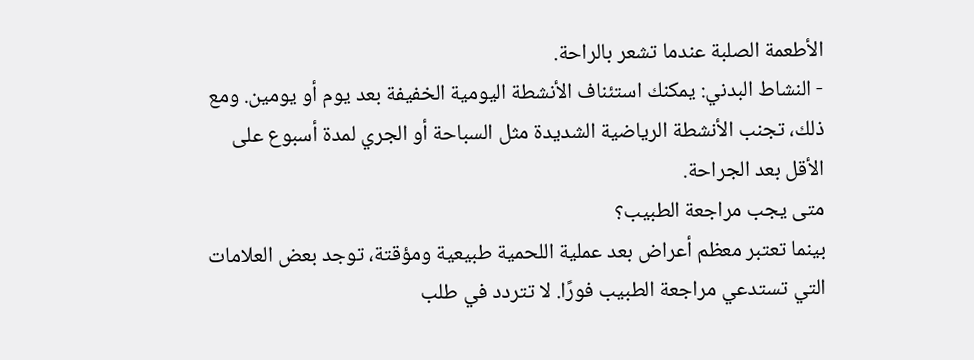الأطعمة الصلبة عندما تشعر بالراحة.
- النشاط البدني: يمكنك استئناف الأنشطة اليومية الخفيفة بعد يوم أو يومين. ومع ذلك، تجنب الأنشطة الرياضية الشديدة مثل السباحة أو الجري لمدة أسبوع على الأقل بعد الجراحة.
متى يجب مراجعة الطبيب؟
بينما تعتبر معظم أعراض بعد عملية اللحمية طبيعية ومؤقتة، توجد بعض العلامات التي تستدعي مراجعة الطبيب فورًا. لا تتردد في طلب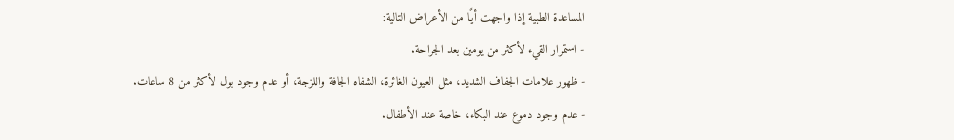المساعدة الطبية إذا واجهت أيًا من الأعراض التالية:
- استمرار القيء لأكثر من يومين بعد الجراحة.
- ظهور علامات الجفاف الشديد، مثل العيون الغائرة، الشفاه الجافة واللزجة، أو عدم وجود بول لأكثر من 8 ساعات.
- عدم وجود دموع عند البكاء، خاصة عند الأطفال.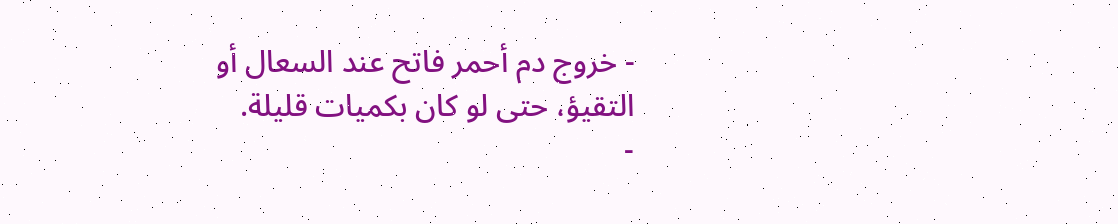- خروج دم أحمر فاتح عند السعال أو التقيؤ، حتى لو كان بكميات قليلة.
-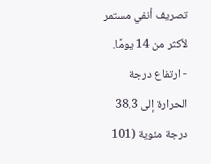تصريف أنفي مستمر لأكثر من 14 يومًا.
- ارتفاع درجة الحرارة إلى 38.3 درجة مئوية (101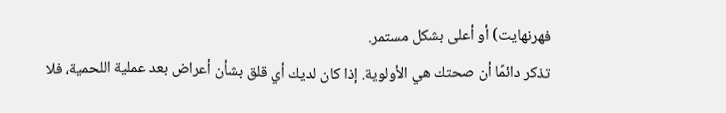فهرنهايت) أو أعلى بشكل مستمر.
تذكر دائمًا أن صحتك هي الأولوية. إذا كان لديك أي قلق بشأن أعراض بعد عملية اللحمية، فلا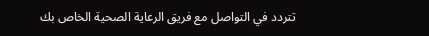تتردد في التواصل مع فريق الرعاية الصحية الخاص بك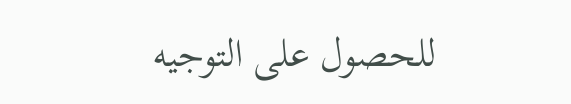للحصول على التوجيه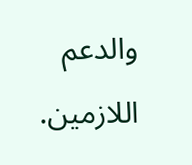والدعم اللازمين.